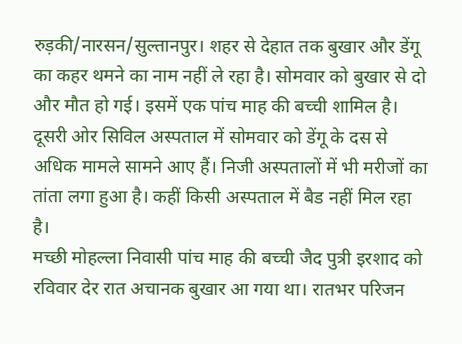रुड़की/नारसन/सुल्तानपुर। शहर से देहात तक बुखार और डेंगू का कहर थमने का नाम नहीं ले रहा है। सोमवार को बुखार से दो और मौत हो गई। इसमें एक पांच माह की बच्ची शामिल है। दूसरी ओर सिविल अस्पताल में सोमवार को डेंगू के दस से अधिक मामले सामने आए हैं। निजी अस्पतालों में भी मरीजों का तांता लगा हुआ है। कहीं किसी अस्पताल में बैड नहीं मिल रहा है।
मच्छी मोहल्ला निवासी पांच माह की बच्ची जैद पुत्री इरशाद को रविवार देर रात अचानक बुखार आ गया था। रातभर परिजन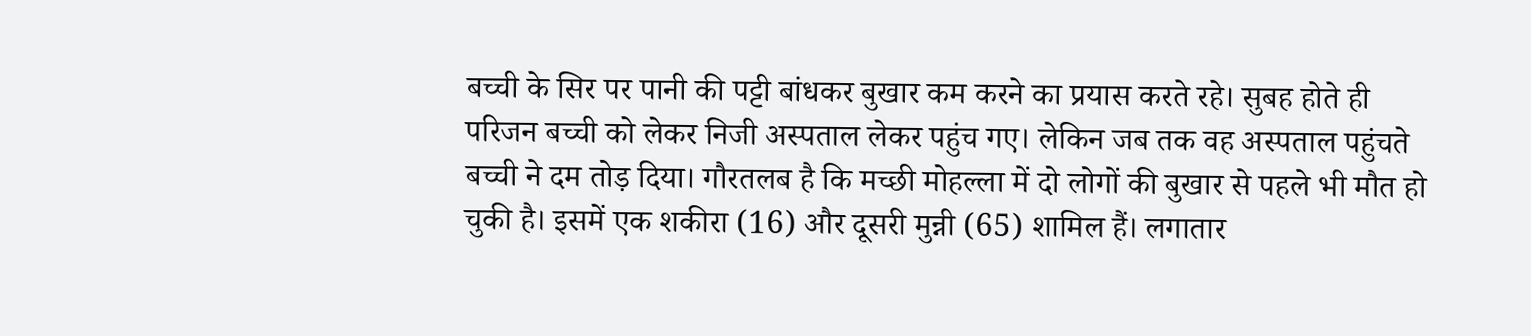बच्ची के सिर पर पानी की पट्टी बांधकर बुखार कम करने का प्रयास करते रहे। सुबह होते ही परिजन बच्ची को लेकर निजी अस्पताल लेकर पहुंच गए। लेकिन जब तक वह अस्पताल पहुंचते बच्ची ने दम तोड़ दिया। गौरतलब है कि मच्छी मोहल्ला में दो लोगों की बुखार से पहले भी मौत हो चुकी है। इसमें एक शकीरा (16) और दूसरी मुन्नी (65) शामिल हैं। लगातार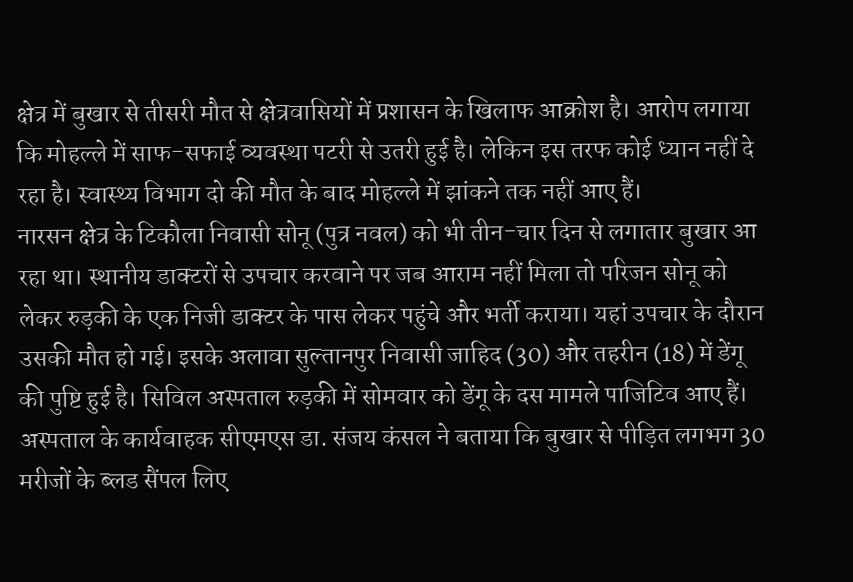क्षेत्र में बुखार से तीसरी मौत से क्षेत्रवासियों में प्रशासन के खिलाफ आक्रोश है। आरोप लगाया कि मोहल्ले में साफ-सफाई व्यवस्था पटरी से उतरी हुई है। लेकिन इस तरफ कोई ध्यान नहीं दे रहा है। स्वास्थ्य विभाग दो की मौत के बाद मोहल्ले में झांकने तक नहीं आए हैं।
नारसन क्षेत्र के टिकौला निवासी सोनू (पुत्र नवल) को भी तीन-चार दिन से लगातार बुखार आ रहा था। स्थानीय डाक्टरों से उपचार करवाने पर जब आराम नहीं मिला तो परिजन सोनू को लेकर रुड़की के एक निजी डाक्टर के पास लेकर पहुंचे और भर्ती कराया। यहां उपचार के दौरान उसकी मौत हो गई। इसके अलावा सुल्तानपुर निवासी जाहिद (30) और तहरीन (18) में डेंगू की पुष्टि हुई है। सिविल अस्पताल रुड़की में सोमवार को डेंगू के दस मामले पाजिटिव आए हैं।
अस्पताल के कार्यवाहक सीएमएस डा. संजय कंसल ने बताया कि बुखार से पीड़ित लगभग 30 मरीजों के ब्लड सैंपल लिए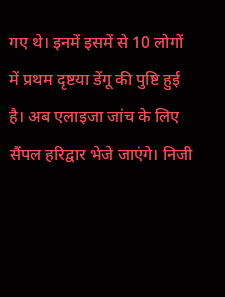गए थे। इनमें इसमें से 10 लोगों में प्रथम दृष्टया डेंगू की पुष्टि हुई है। अब एलाइजा जांच के लिए सैंपल हरिद्वार भेजे जाएंगे। निजी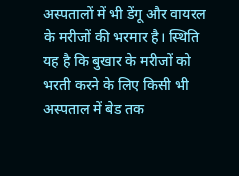अस्पतालों में भी डेंगू और वायरल के मरीजों की भरमार है। स्थिति यह है कि बुखार के मरीजों को भरती करने के लिए किसी भी अस्पताल में बेड तक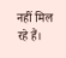नहीं मिल रहे हैं।